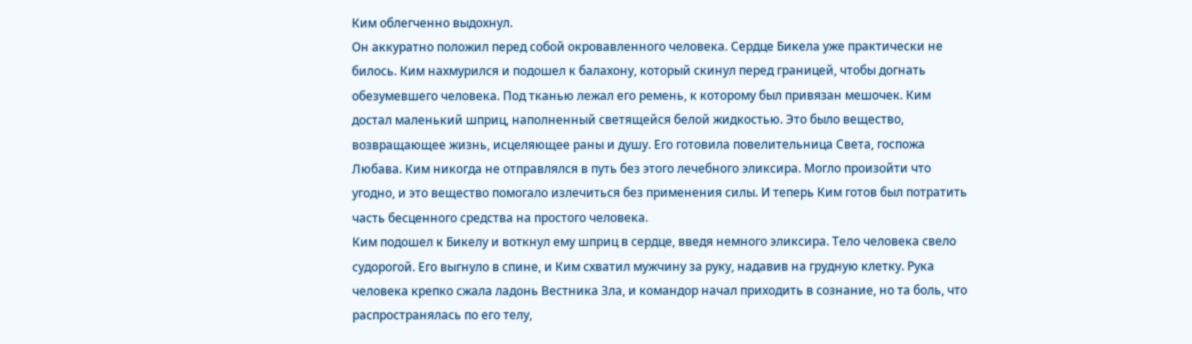Ким облегченно выдохнул.
Он аккуратно положил перед собой окровавленного человека. Сердце Бикела уже практически не билось. Ким нахмурился и подошел к балахону, который скинул перед границей, чтобы догнать обезумевшего человека. Под тканью лежал его ремень, к которому был привязан мешочек. Ким достал маленький шприц, наполненный светящейся белой жидкостью. Это было вещество, возвращающее жизнь, исцеляющее раны и душу. Его готовила повелительница Света, госпожа Любава. Ким никогда не отправлялся в путь без этого лечебного эликсира. Могло произойти что угодно, и это вещество помогало излечиться без применения силы. И теперь Ким готов был потратить часть бесценного средства на простого человека.
Ким подошел к Бикелу и воткнул ему шприц в сердце, введя немного эликсира. Тело человека свело судорогой. Его выгнуло в спине, и Ким схватил мужчину за руку, надавив на грудную клетку. Рука человека крепко сжала ладонь Вестника Зла, и командор начал приходить в сознание, но та боль, что распространялась по его телу,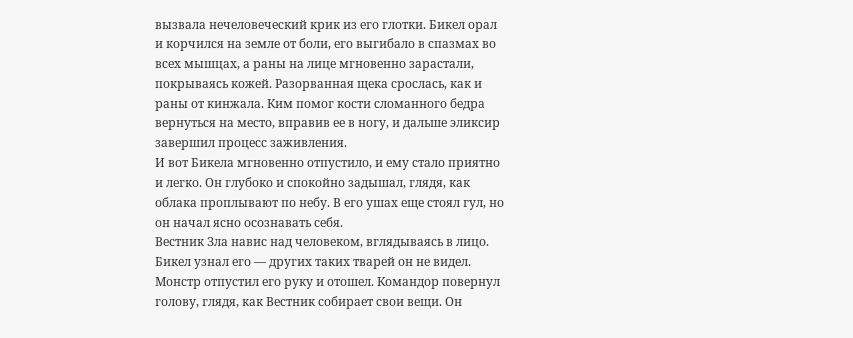вызвала нечеловеческий крик из его глотки. Бикел орал и корчился на земле от боли, его выгибало в спазмах во всех мышцах, а раны на лице мгновенно зарастали, покрываясь кожей. Разорванная щека срослась, как и раны от кинжала. Ким помог кости сломанного бедра вернуться на место, вправив ее в ногу, и дальше эликсир завершил процесс заживления.
И вот Бикела мгновенно отпустило, и ему стало приятно и легко. Он глубоко и спокойно задышал, глядя, как облака проплывают по небу. В его ушах еще стоял гул, но он начал ясно осознавать себя.
Вестник Зла навис над человеком, вглядываясь в лицо. Бикел узнал его — других таких тварей он не видел. Монстр отпустил его руку и отошел. Командор повернул голову, глядя, как Вестник собирает свои вещи. Он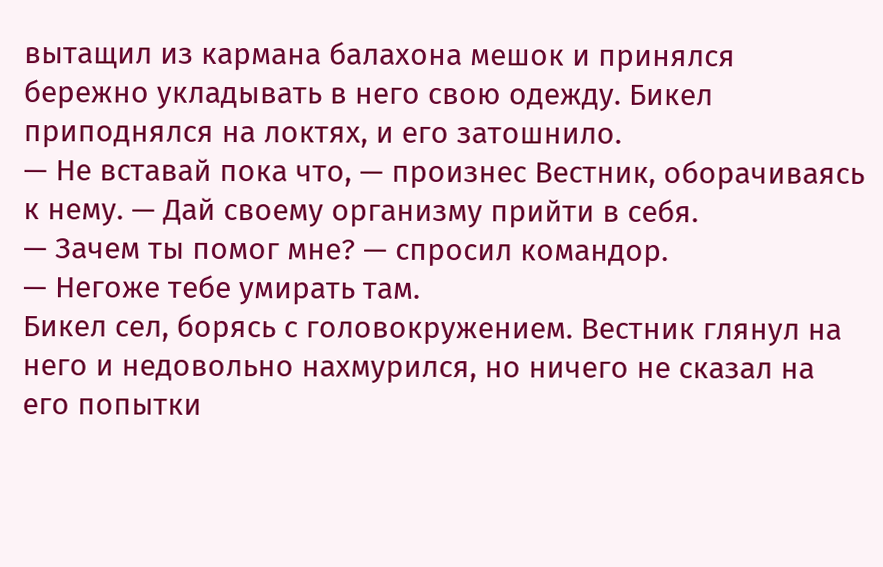вытащил из кармана балахона мешок и принялся бережно укладывать в него свою одежду. Бикел приподнялся на локтях, и его затошнило.
— Не вставай пока что, — произнес Вестник, оборачиваясь к нему. — Дай своему организму прийти в себя.
— Зачем ты помог мне? — спросил командор.
— Негоже тебе умирать там.
Бикел сел, борясь с головокружением. Вестник глянул на него и недовольно нахмурился, но ничего не сказал на его попытки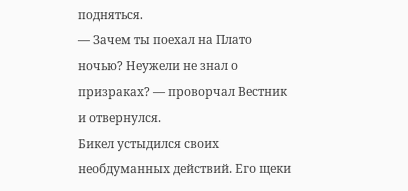подняться.
— Зачем ты поехал на Плато ночью? Неужели не знал о призраках? — проворчал Вестник и отвернулся.
Бикел устыдился своих необдуманных действий. Его щеки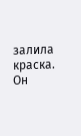залила краска. Он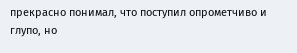прекрасно понимал, что поступил опрометчиво и глупо, но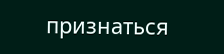признаться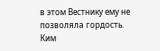в этом Вестнику ему не позволяла гордость.
Ким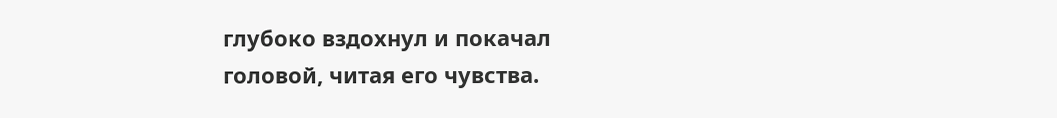глубоко вздохнул и покачал головой, читая его чувства.